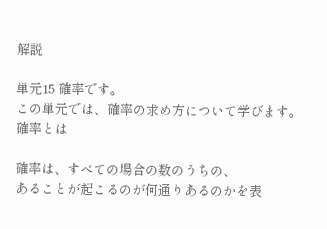解説

単元15 確率です。
この単元では、確率の求め方について学びます。
確率とは

確率は、すべての場合の数のうちの、
あることが起こるのが何通りあるのかを表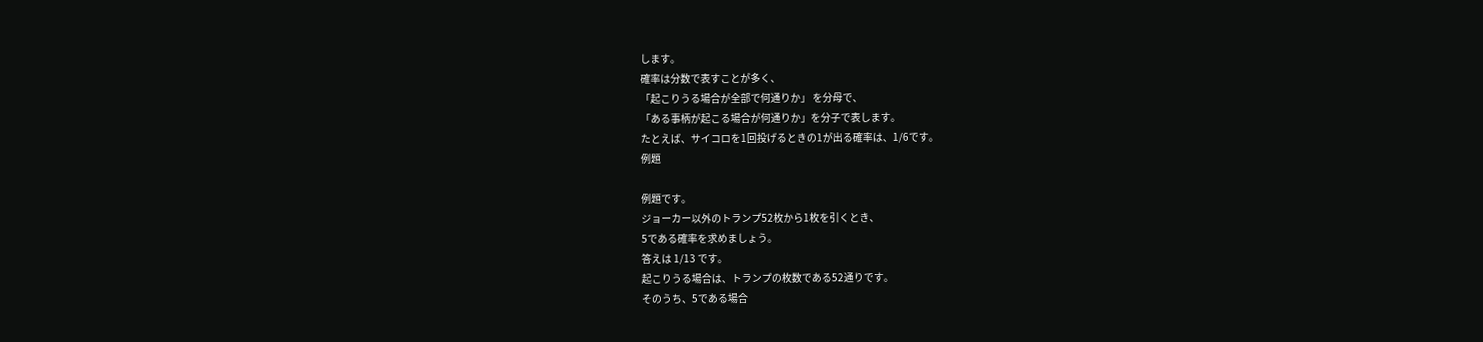します。
確率は分数で表すことが多く、
「起こりうる場合が全部で何通りか」 を分母で、
「ある事柄が起こる場合が何通りか」を分子で表します。
たとえば、サイコロを1回投げるときの1が出る確率は、1/6です。
例題

例題です。
ジョーカー以外のトランプ52枚から1枚を引くとき、
5である確率を求めましょう。
答えは 1/13 です。
起こりうる場合は、トランプの枚数である52通りです。
そのうち、5である場合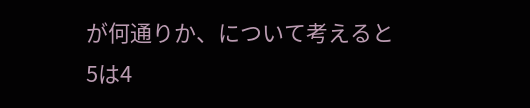が何通りか、について考えると
5は4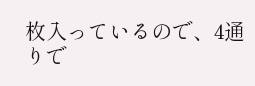枚入っているので、4通りで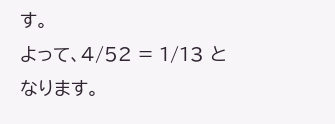す。
よって、4/52 = 1/13 となります。